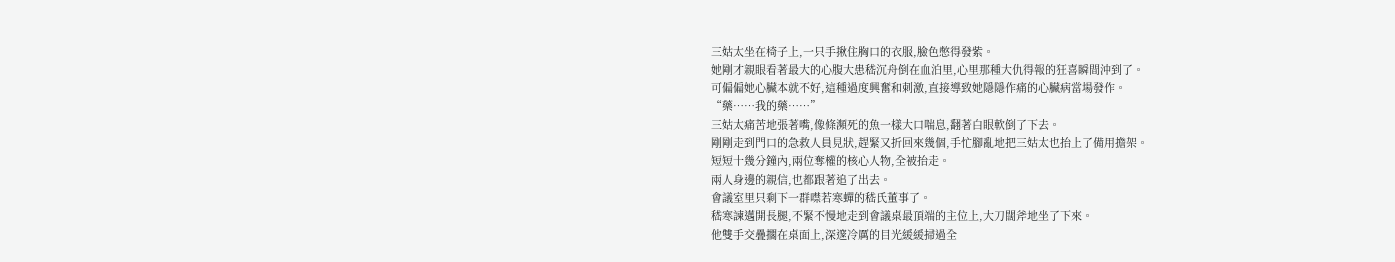三姑太坐在椅子上,一只手揪住胸口的衣服,臉色憋得發紫。
她剛才親眼看著最大的心腹大患嵇沉舟倒在血泊里,心里那種大仇得報的狂喜瞬間沖到了。
可偏偏她心臟本就不好,這種過度興奮和刺激,直接導致她隱隱作痛的心臟病當場發作。
“藥……我的藥……”
三姑太痛苦地張著嘴,像條瀕死的魚一樣大口喘息,翻著白眼軟倒了下去。
剛剛走到門口的急救人員見狀,趕緊又折回來幾個,手忙腳亂地把三姑太也抬上了備用擔架。
短短十幾分鐘內,兩位奪權的核心人物,全被抬走。
兩人身邊的親信,也都跟著追了出去。
會議室里只剩下一群噤若寒蟬的嵇氏董事了。
嵇寒諫邁開長腿,不緊不慢地走到會議桌最頂端的主位上,大刀闊斧地坐了下來。
他雙手交疊擱在桌面上,深邃冷厲的目光緩緩掃過全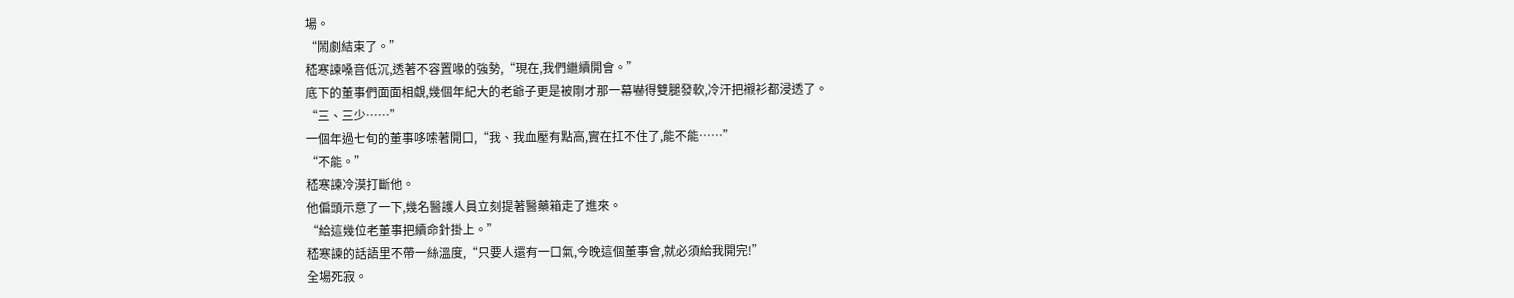場。
“鬧劇結束了。”
嵇寒諫嗓音低沉,透著不容置喙的強勢,“現在,我們繼續開會。”
底下的董事們面面相覷,幾個年紀大的老爺子更是被剛才那一幕嚇得雙腿發軟,冷汗把襯衫都浸透了。
“三、三少……”
一個年過七旬的董事哆嗦著開口,“我、我血壓有點高,實在扛不住了,能不能……”
“不能。”
嵇寒諫冷漠打斷他。
他偏頭示意了一下,幾名醫護人員立刻提著醫藥箱走了進來。
“給這幾位老董事把續命針掛上。”
嵇寒諫的話語里不帶一絲溫度,“只要人還有一口氣,今晚這個董事會,就必須給我開完!”
全場死寂。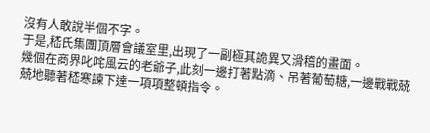沒有人敢說半個不字。
于是,嵇氏集團頂層會議室里,出現了一副極其詭異又滑稽的畫面。
幾個在商界叱咤風云的老爺子,此刻一邊打著點滴、吊著葡萄糖,一邊戰戰兢兢地聽著嵇寒諫下達一項項整頓指令。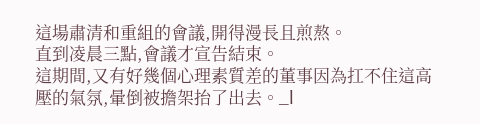這場肅清和重組的會議,開得漫長且煎熬。
直到凌晨三點,會議才宣告結束。
這期間,又有好幾個心理素質差的董事因為扛不住這高壓的氣氛,暈倒被擔架抬了出去。_l